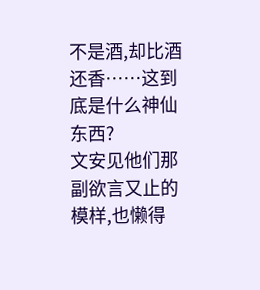不是酒,却比酒还香……这到底是什么神仙东西?
文安见他们那副欲言又止的模样,也懒得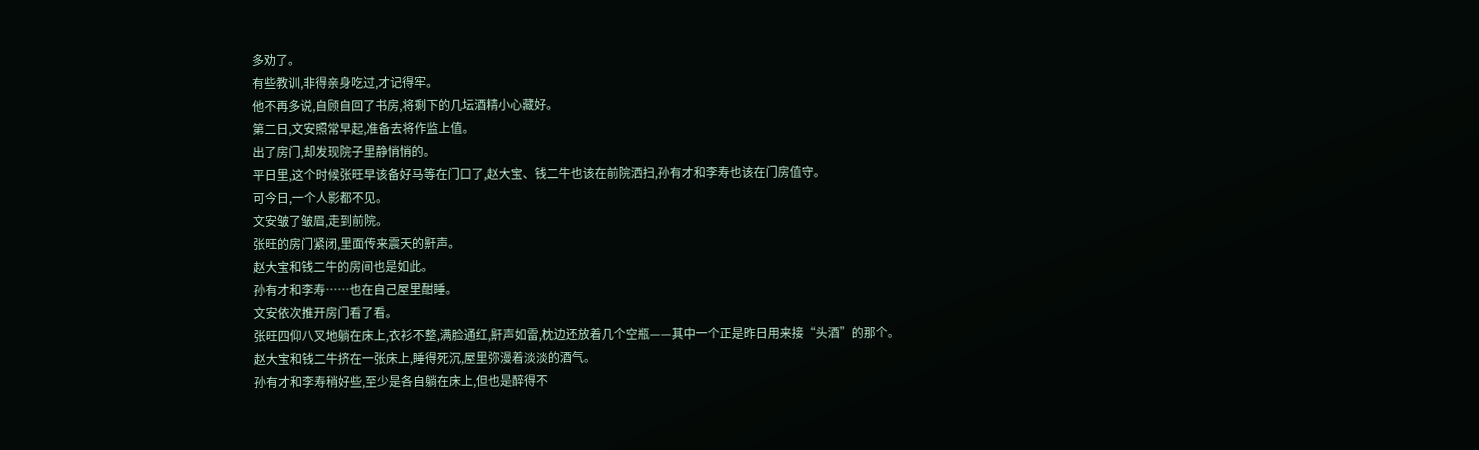多劝了。
有些教训,非得亲身吃过,才记得牢。
他不再多说,自顾自回了书房,将剩下的几坛酒精小心藏好。
第二日,文安照常早起,准备去将作监上值。
出了房门,却发现院子里静悄悄的。
平日里,这个时候张旺早该备好马等在门口了,赵大宝、钱二牛也该在前院洒扫,孙有才和李寿也该在门房值守。
可今日,一个人影都不见。
文安皱了皱眉,走到前院。
张旺的房门紧闭,里面传来震天的鼾声。
赵大宝和钱二牛的房间也是如此。
孙有才和李寿……也在自己屋里酣睡。
文安依次推开房门看了看。
张旺四仰八叉地躺在床上,衣衫不整,满脸通红,鼾声如雷,枕边还放着几个空瓶——其中一个正是昨日用来接“头酒”的那个。
赵大宝和钱二牛挤在一张床上,睡得死沉,屋里弥漫着淡淡的酒气。
孙有才和李寿稍好些,至少是各自躺在床上,但也是醉得不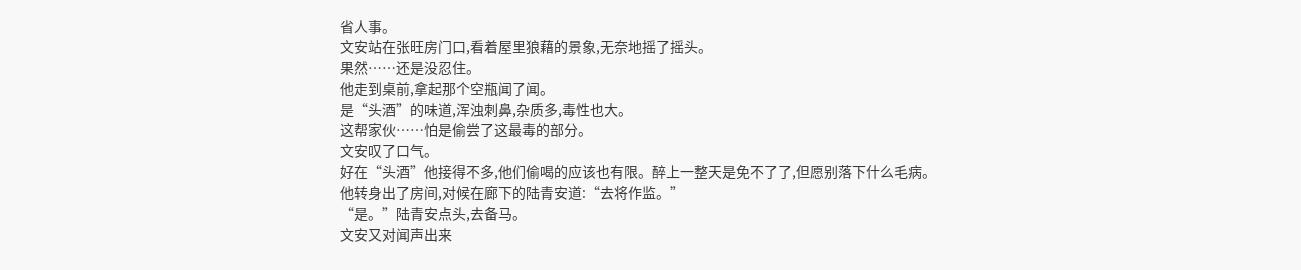省人事。
文安站在张旺房门口,看着屋里狼藉的景象,无奈地摇了摇头。
果然……还是没忍住。
他走到桌前,拿起那个空瓶闻了闻。
是“头酒”的味道,浑浊刺鼻,杂质多,毒性也大。
这帮家伙……怕是偷尝了这最毒的部分。
文安叹了口气。
好在“头酒”他接得不多,他们偷喝的应该也有限。醉上一整天是免不了了,但愿别落下什么毛病。
他转身出了房间,对候在廊下的陆青安道:“去将作监。”
“是。”陆青安点头,去备马。
文安又对闻声出来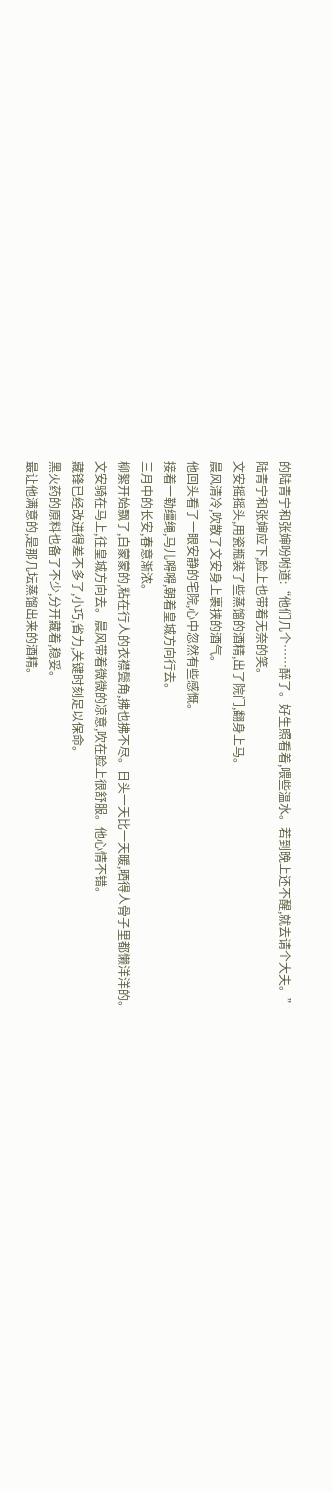的陆青宁和张婶吩咐道:“他们几个……醉了。好生照看着,喂些温水。若到晚上还不醒,就去请个大夫。”
陆青宁和张婶应下,脸上也带着无奈的笑。
文安摇摇头,用瓷瓶装了些蒸馏的酒精,出了院门,翻身上马。
晨风清冷,吹散了文安身上裹挟的酒气。
他回头看了一眼安静的宅院,心中忽然有些感慨。
接着一勒缰绳,马儿嘚嘚,朝着皇城方向行去。
三月中的长安,春意渐浓。
柳絮开始飘了,白蒙蒙的,粘在行人的衣襟鬓角,拂也拂不尽。日头一天比一天暖,晒得人骨子里都懒洋洋的。
文安骑在马上,往皇城方向去。晨风带着微微的凉意,吹在脸上很舒服。他心情不错。
藏锋已经改进得差不多了,小巧,省力,关键时刻足以保命。
黑火药的原料也备了不少,分开藏着,稳妥。
最让他满意的,是那几坛蒸馏出来的酒精。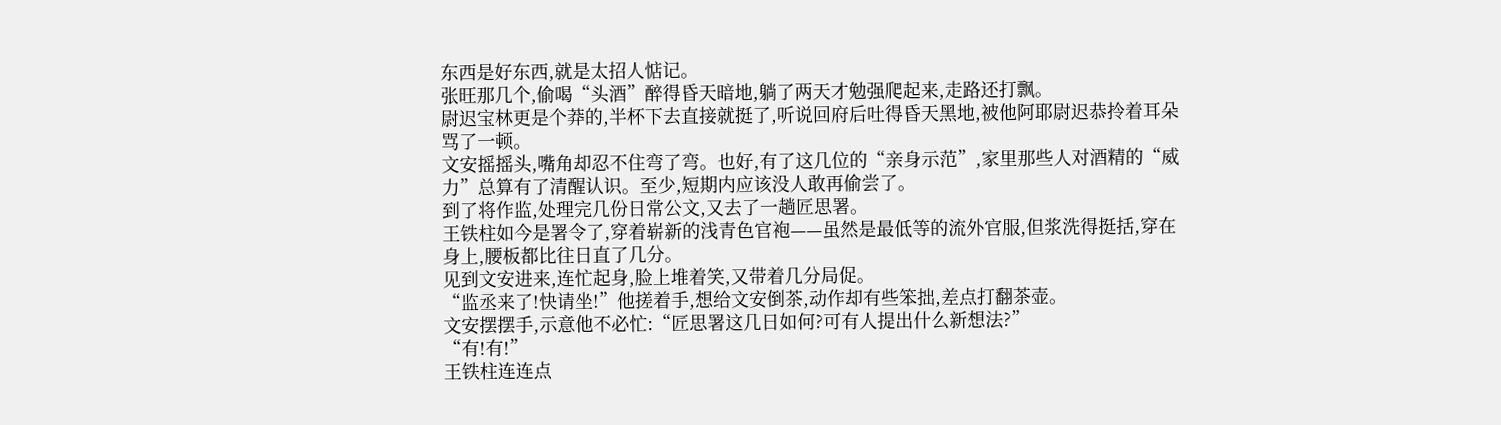东西是好东西,就是太招人惦记。
张旺那几个,偷喝“头酒”醉得昏天暗地,躺了两天才勉强爬起来,走路还打飘。
尉迟宝林更是个莽的,半杯下去直接就挺了,听说回府后吐得昏天黑地,被他阿耶尉迟恭拎着耳朵骂了一顿。
文安摇摇头,嘴角却忍不住弯了弯。也好,有了这几位的“亲身示范”,家里那些人对酒精的“威力”总算有了清醒认识。至少,短期内应该没人敢再偷尝了。
到了将作监,处理完几份日常公文,又去了一趟匠思署。
王铁柱如今是署令了,穿着崭新的浅青色官袍——虽然是最低等的流外官服,但浆洗得挺括,穿在身上,腰板都比往日直了几分。
见到文安进来,连忙起身,脸上堆着笑,又带着几分局促。
“监丞来了!快请坐!”他搓着手,想给文安倒茶,动作却有些笨拙,差点打翻茶壶。
文安摆摆手,示意他不必忙:“匠思署这几日如何?可有人提出什么新想法?”
“有!有!”
王铁柱连连点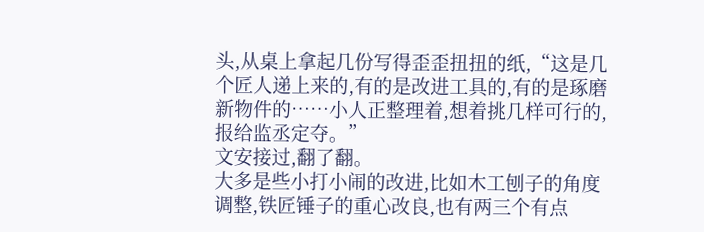头,从桌上拿起几份写得歪歪扭扭的纸,“这是几个匠人递上来的,有的是改进工具的,有的是琢磨新物件的……小人正整理着,想着挑几样可行的,报给监丞定夺。”
文安接过,翻了翻。
大多是些小打小闹的改进,比如木工刨子的角度调整,铁匠锤子的重心改良,也有两三个有点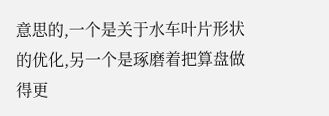意思的,一个是关于水车叶片形状的优化,另一个是琢磨着把算盘做得更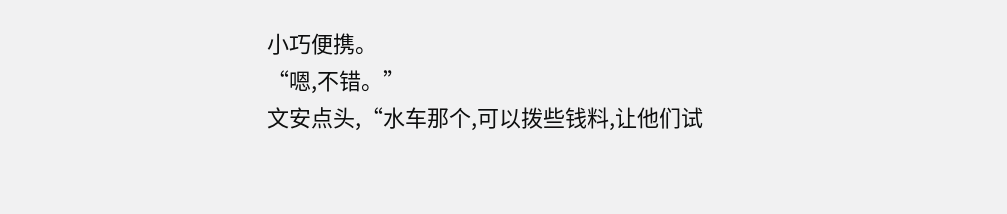小巧便携。
“嗯,不错。”
文安点头,“水车那个,可以拨些钱料,让他们试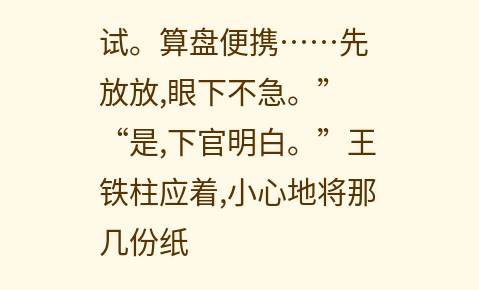试。算盘便携……先放放,眼下不急。”
“是,下官明白。”王铁柱应着,小心地将那几份纸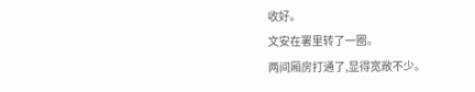收好。
文安在署里转了一圈。
两间厢房打通了,显得宽敞不少。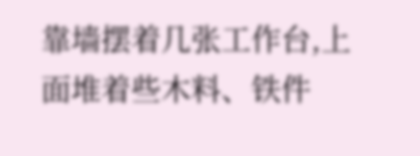靠墙摆着几张工作台,上面堆着些木料、铁件